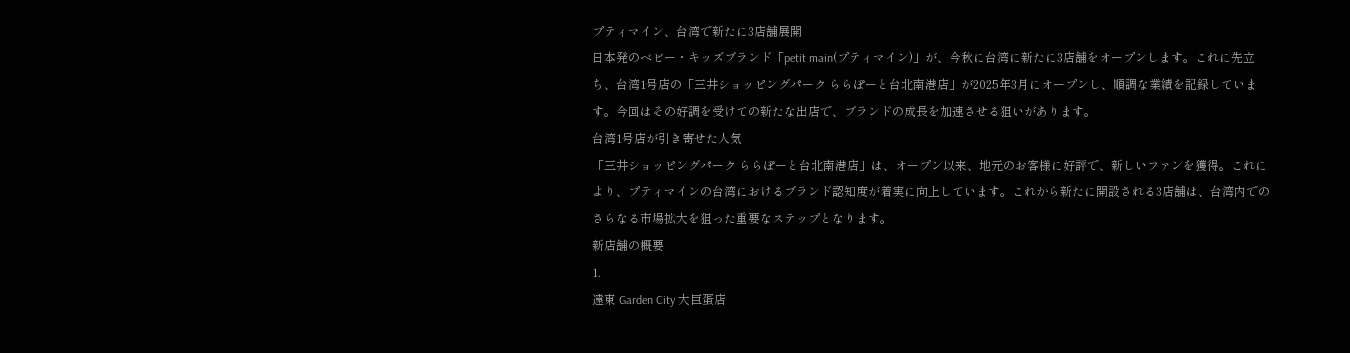プティマイン、台湾で新たに3店舗展開
日本発のベビー・キッズブランド「petit main(プティマイン)」が、今秋に台湾に新たに3店舗をオープンします。これに先立ち、台湾1号店の「三井ショッピングパーク ららぽーと台北南港店」が2025年3月にオープンし、順調な業績を記録しています。今回はその好調を受けての新たな出店で、ブランドの成長を加速させる狙いがあります。
台湾1号店が引き寄せた人気
「三井ショッピングパーク ららぽーと台北南港店」は、オープン以来、地元のお客様に好評で、新しいファンを獲得。これにより、プティマインの台湾におけるブランド認知度が着実に向上しています。これから新たに開設される3店舗は、台湾内でのさらなる市場拡大を狙った重要なステップとなります。
新店舗の概要
1.
遠東 Garden City 大巨蛋店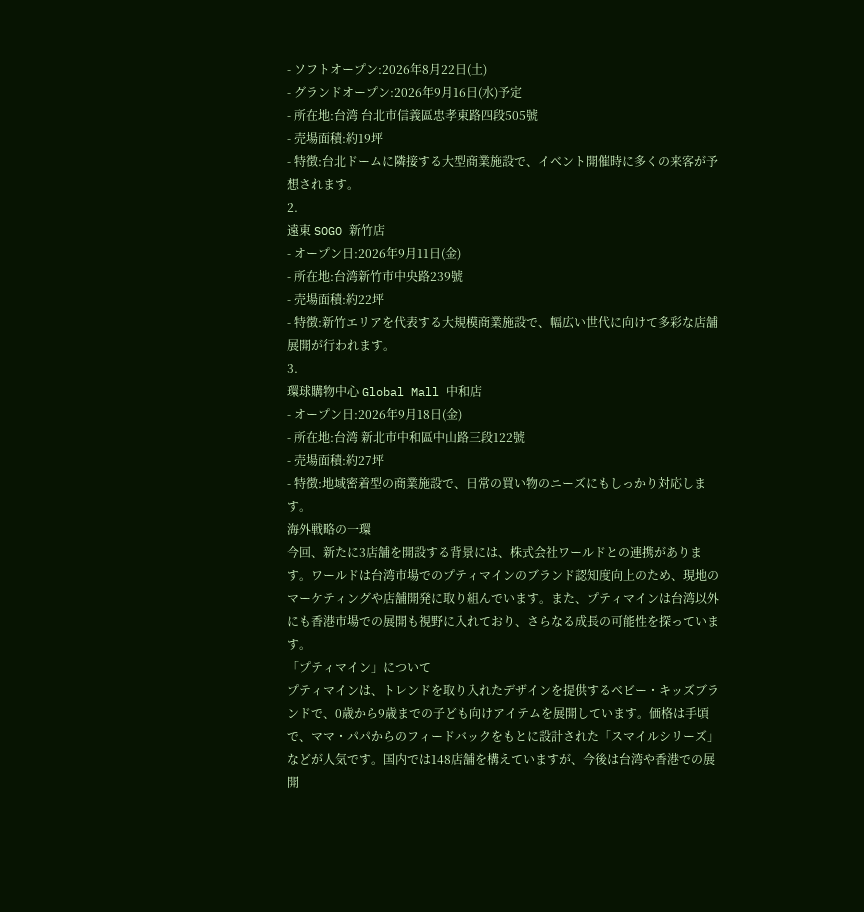- ソフトオープン:2026年8月22日(土)
- グランドオープン:2026年9月16日(水)予定
- 所在地:台湾 台北市信義區忠孝東路四段505號
- 売場面積:約19坪
- 特徴:台北ドームに隣接する大型商業施設で、イベント開催時に多くの来客が予想されます。
2.
遠東 SOGO 新竹店
- オープン日:2026年9月11日(金)
- 所在地:台湾新竹市中央路239號
- 売場面積:約22坪
- 特徴:新竹エリアを代表する大規模商業施設で、幅広い世代に向けて多彩な店舗展開が行われます。
3.
環球購物中心 Global Mall 中和店
- オープン日:2026年9月18日(金)
- 所在地:台湾 新北市中和區中山路三段122號
- 売場面積:約27坪
- 特徴:地域密着型の商業施設で、日常の買い物のニーズにもしっかり対応します。
海外戦略の一環
今回、新たに3店舗を開設する背景には、株式会社ワールドとの連携があります。ワールドは台湾市場でのプティマインのブランド認知度向上のため、現地のマーケティングや店舗開発に取り組んでいます。また、プティマインは台湾以外にも香港市場での展開も視野に入れており、さらなる成長の可能性を探っています。
「プティマイン」について
プティマインは、トレンドを取り入れたデザインを提供するベビー・キッズブランドで、0歳から9歳までの子ども向けアイテムを展開しています。価格は手頃で、ママ・パパからのフィードバックをもとに設計された「スマイルシリーズ」などが人気です。国内では148店舗を構えていますが、今後は台湾や香港での展開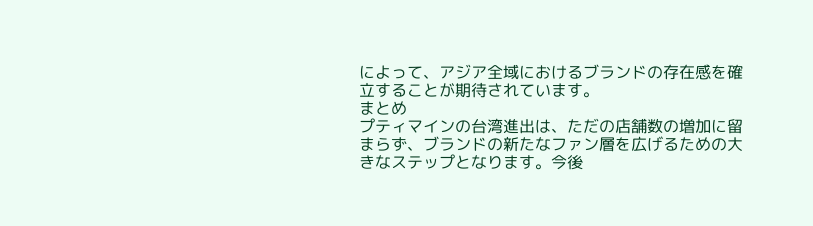によって、アジア全域におけるブランドの存在感を確立することが期待されています。
まとめ
プティマインの台湾進出は、ただの店舗数の増加に留まらず、ブランドの新たなファン層を広げるための大きなステップとなります。今後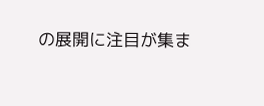の展開に注目が集ま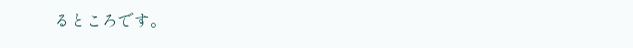るところです。